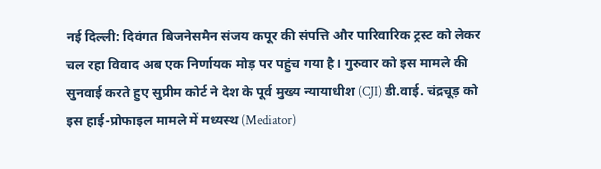नई दिल्ली: दिवंगत बिजनेसमैन संजय कपूर की संपत्ति और पारिवारिक ट्रस्ट को लेकर चल रहा विवाद अब एक निर्णायक मोड़ पर पहुंच गया है। गुरुवार को इस मामले की सुनवाई करते हुए सुप्रीम कोर्ट ने देश के पूर्व मुख्य न्यायाधीश (CJI) डी.वाई. चंद्रचूड़ को इस हाई-प्रोफाइल मामले में मध्यस्थ (Mediator)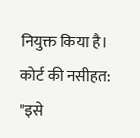नियुक्त किया है।
कोर्ट की नसीहत: "इसे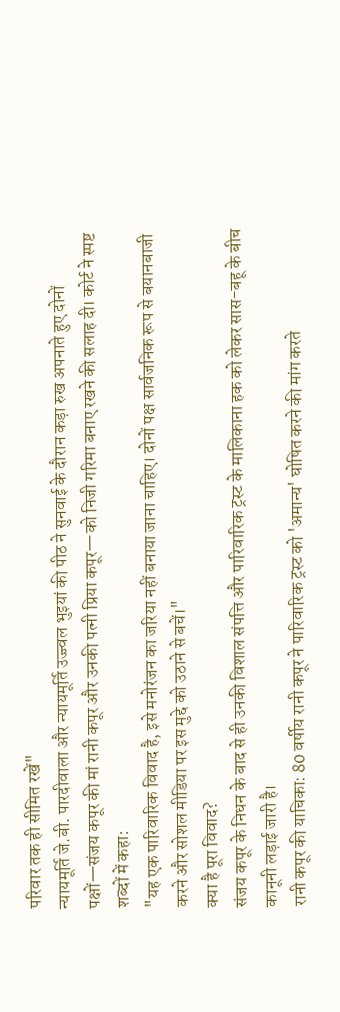परिवार तक ही सीमित रखें"
न्यायमूर्ति जे.बी. पारदीवाला और न्यायमूर्ति उज्ज्वल भुइयां की पीठ ने सुनवाई के दौरान कड़ा रुख अपनाते हुए दोनों पक्षों—संजय कपूर की मां रानी कपूर और उनकी पत्नी प्रिया कपूर—को निजी गरिमा बनाए रखने की सलाह दी। कोर्ट ने स्पष्ट शब्दों में कहा:
"यह एक पारिवारिक विवाद है, इसे मनोरंजन का जरिया नहीं बनाया जाना चाहिए। दोनों पक्ष सार्वजनिक रूप से बयानबाजी करने और सोशल मीडिया पर इस मुद्दे को उठाने से बचें।"
क्या है पूरा विवाद?
संजय कपूर के निधन के बाद से ही उनकी विशाल संपत्ति और पारिवारिक ट्रस्ट के मालिकाना हक को लेकर सास-बहू के बीच कानूनी लड़ाई जारी है।
रानी कपूर की याचिका: 80 वर्षीय रानी कपूर ने पारिवारिक ट्रस्ट को 'अमान्य' घोषित करने की मांग करते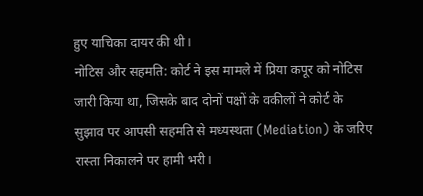हुए याचिका दायर की थी।
नोटिस और सहमति: कोर्ट ने इस मामले में प्रिया कपूर को नोटिस जारी किया था, जिसके बाद दोनों पक्षों के वकीलों ने कोर्ट के सुझाव पर आपसी सहमति से मध्यस्थता (Mediation) के जरिए रास्ता निकालने पर हामी भरी।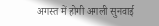अगस्त में होगी अगली सुनवाई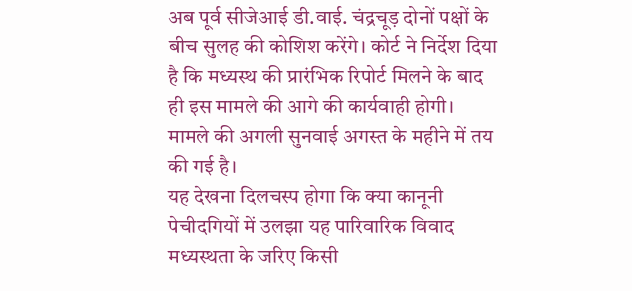अब पूर्व सीजेआई डी.वाई. चंद्रचूड़ दोनों पक्षों के बीच सुलह की कोशिश करेंगे। कोर्ट ने निर्देश दिया है कि मध्यस्थ की प्रारंभिक रिपोर्ट मिलने के बाद ही इस मामले की आगे की कार्यवाही होगी। मामले की अगली सुनवाई अगस्त के महीने में तय की गई है।
यह देखना दिलचस्प होगा कि क्या कानूनी पेचीदगियों में उलझा यह पारिवारिक विवाद मध्यस्थता के जरिए किसी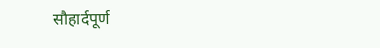सौहार्दपूर्ण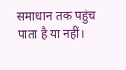समाधान तक पहुंच पाता है या नहीं।